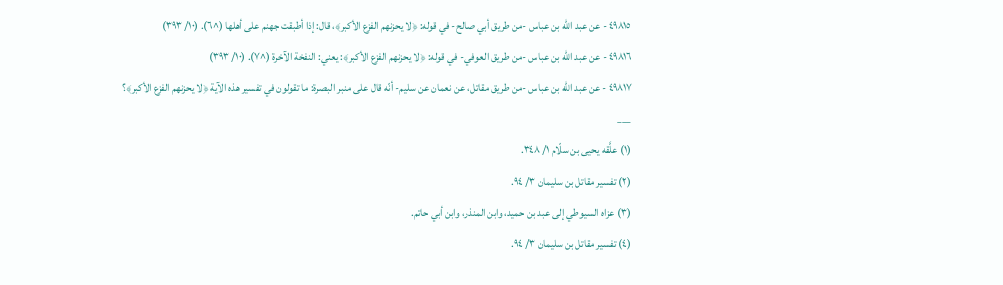٤٩٨١٥ - عن عبد الله بن عباس -من طريق أبي صالح- في قوله: ﴿لا يحزنهم الفزع الأكبر﴾، قال: إذا أطبقت جهنم على أهلها (^٦). (١٠/ ٣٩٣)
٤٩٨١٦ - عن عبد الله بن عباس -من طريق العوفي- في قوله: ﴿لا يحزنهم الفزع الأكبر﴾: يعني: النفخة الآخرة (^٧). (١٠/ ٣٩٣)
٤٩٨١٧ - عن عبد الله بن عباس -من طريق مقاتل، عن نعمان عن سليم- أنّه قال على منبر البصرة: ما تقولون في تفسير هذه الآية ﴿لا يحزنهم الفزع الأكبر﴾؟
___
(١) علَّقه يحيى بن سلّام ١/ ٣٤٨.
(٢) تفسير مقاتل بن سليمان ٣/ ٩٤.
(٣) عزاه السيوطي إلى عبد بن حميد، وابن المنذر، وابن أبي حاتم.
(٤) تفسير مقاتل بن سليمان ٣/ ٩٤.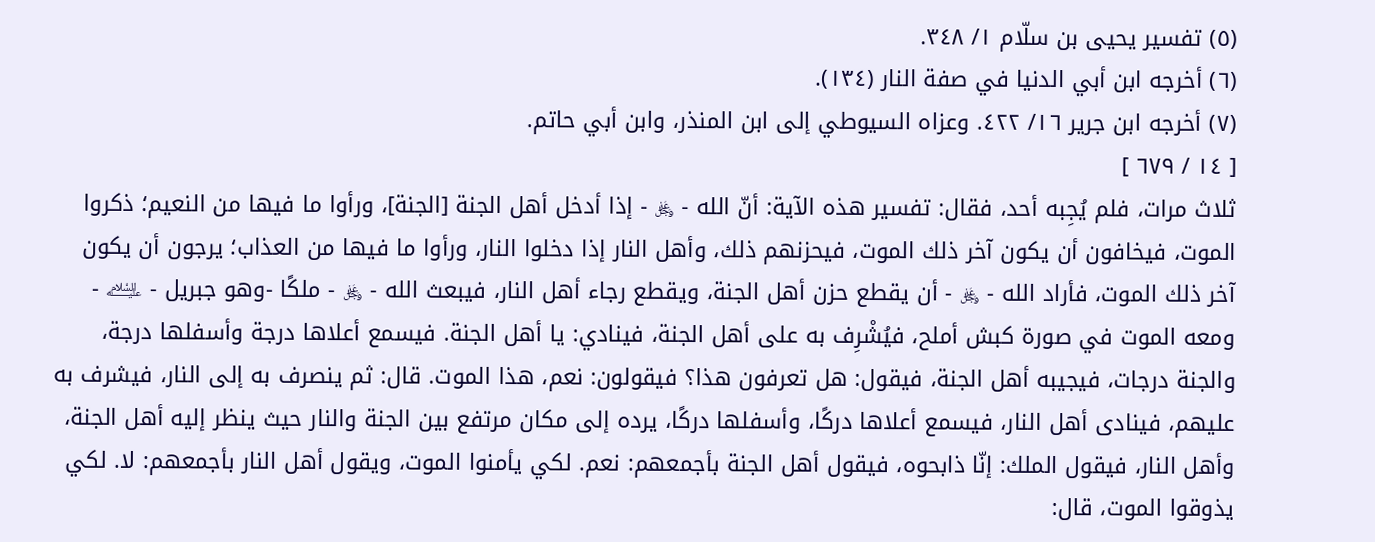(٥) تفسير يحيى بن سلّام ١/ ٣٤٨.
(٦) أخرجه ابن أبي الدنيا في صفة النار (١٣٤).
(٧) أخرجه ابن جرير ١٦/ ٤٢٢. وعزاه السيوطي إلى ابن المنذر، وابن أبي حاتم.
[ ١٤ / ٦٧٩ ]
ثلاث مرات، فلم يُجِبه أحد، فقال: تفسير هذه الآية: أنّ الله - ﷿ - إذا أدخل أهل الجنة [الجنة]، ورأوا ما فيها من النعيم؛ ذكروا الموت، فيخافون أن يكون آخر ذلك الموت، فيحزنهم ذلك، وأهل النار إذا دخلوا النار، ورأوا ما فيها من العذاب؛ يرجون أن يكون آخر ذلك الموت، فأراد الله - ﷿ - أن يقطع حزن أهل الجنة، ويقطع رجاء أهل النار، فيبعث الله - ﷿ - ملكًا -وهو جبريل - ﵇ - ومعه الموت في صورة كبش أملح، فيُشْرِف به على أهل الجنة، فينادي: يا أهل الجنة. فيسمع أعلاها درجة وأسفلها درجة، والجنة درجات، فيجيبه أهل الجنة، فيقول: هل تعرفون هذا؟ فيقولون: نعم، هذا الموت. قال: ثم ينصرف به إلى النار، فيشرف به عليهم، فينادى أهل النار، فيسمع أعلاها دركًا، وأسفلها دركًا، يرده إلى مكان مرتفع بين الجنة والنار حيث ينظر إليه أهل الجنة، وأهل النار، فيقول الملك: إنّا ذابحوه، فيقول أهل الجنة بأجمعهم: نعم. لكي يأمنوا الموت، ويقول أهل النار بأجمعهم: لا. لكي يذوقوا الموت، قال: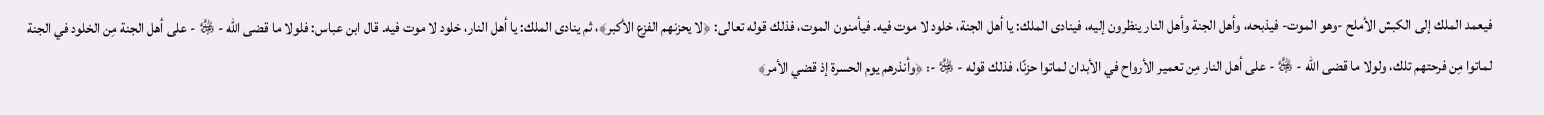فيعمد الملك إلى الكبش الأملح -وهو الموت- فيذبحه، وأهل الجنة وأهل النار ينظرون إليه، فينادى الملك: يا أهل الجنة، خلود لا موت فيه. فيأمنون الموت، فذلك قوله تعالى: ﴿لا يحزنهم الفزع الأكبر﴾، ثم ينادى الملك: يا أهل النار، خلود لا موت فيه. قال ابن عباس: فلولا ما قضى الله - ﷿ - على أهل الجنة مِن الخلود في الجنة لماتوا مِن فرحتهم تلك، ولولا ما قضى الله - ﷿ - على أهل النار مِن تعمير الأرواح في الأبدان لماتوا حزنًا، فذلك قوله - ﷿ -: ﴿وأنذرهم يوم الحسرة إذ قضي الأمر﴾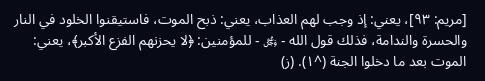[مريم: ٩٣]، يعني: إذ وجب لهم العذاب، يعني: ذبح الموت، فاستيقنوا الخلود في النار والحسرة والندامة، فذلك قول الله - ﷿ - للمؤمنين: ﴿لا يحزنهم الفزع الأكبر﴾، يعني: الموت بعد ما دخلوا الجنة (^١). (ز)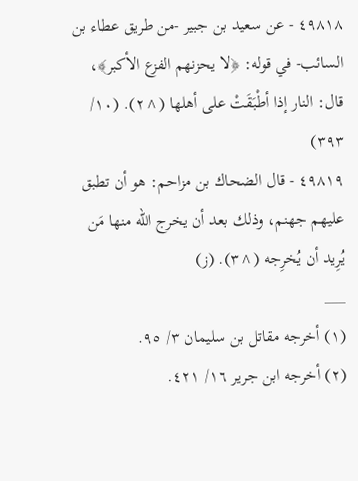٤٩٨١٨ - عن سعيد بن جبير -من طريق عطاء بن السائب- في قوله: ﴿لا يحزنهم الفزع الأكبر﴾، قال: النار إذا أطْبَقَتْ على أهلها (^٢). (١٠/ ٣٩٣)
٤٩٨١٩ - قال الضحاك بن مزاحم: هو أن تطبق عليهم جهنم، وذلك بعد أن يخرج الله منها مَن يُرِيد أن يُخرِجه (^٣). (ز)
___
(١) أخرجه مقاتل بن سليمان ٣/ ٩٥.
(٢) أخرجه ابن جرير ١٦/ ٤٢١.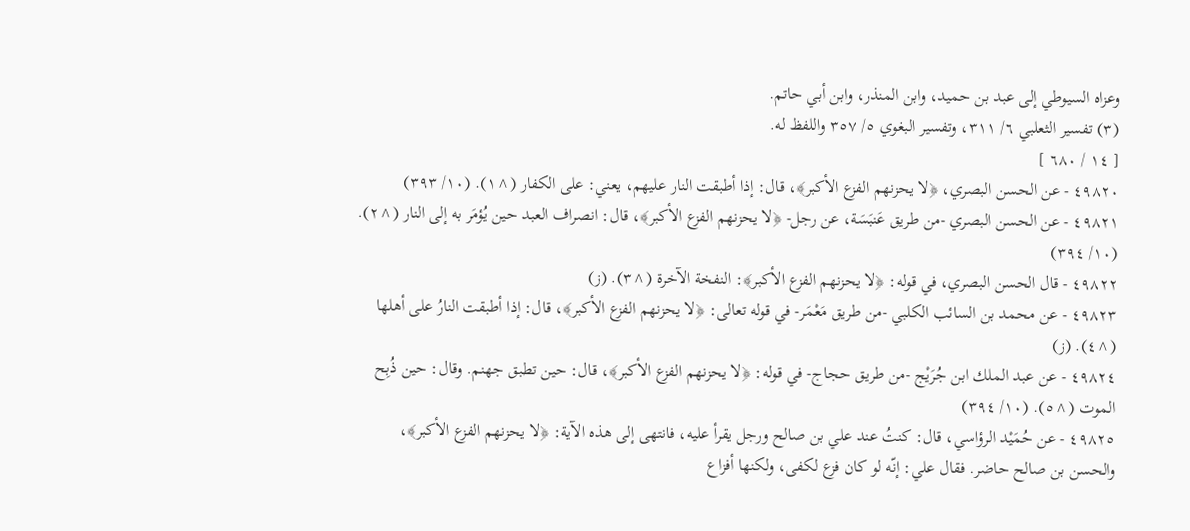وعزاه السيوطي إلى عبد بن حميد، وابن المنذر، وابن أبي حاتم.
(٣) تفسير الثعلبي ٦/ ٣١١، وتفسير البغوي ٥/ ٣٥٧ واللفظ له.
[ ١٤ / ٦٨٠ ]
٤٩٨٢٠ - عن الحسن البصري، ﴿لا يحزنهم الفزع الأكبر﴾، قال: إذا أطبقت النار عليهم، يعني: على الكفار (^١). (١٠/ ٣٩٣)
٤٩٨٢١ - عن الحسن البصري -من طريق عَنبَسَة، عن رجل- ﴿لا يحزنهم الفزع الأكبر﴾، قال: انصراف العبد حين يُؤمَر به إلى النار (^٢). (١٠/ ٣٩٤)
٤٩٨٢٢ - قال الحسن البصري، في قوله: ﴿لا يحزنهم الفزع الأكبر﴾: النفخة الآخرة (^٣). (ز)
٤٩٨٢٣ - عن محمد بن السائب الكلبي -من طريق مَعْمَر- في قوله تعالى: ﴿لا يحزنهم الفزع الأكبر﴾، قال: إذا أطبقت النارُ على أهلها (^٤). (ز)
٤٩٨٢٤ - عن عبد الملك ابن جُرَيْج -من طريق حجاج- في قوله: ﴿لا يحزنهم الفزع الأكبر﴾، قال: حين تطبق جهنم. وقال: حين ذُبِح الموت (^٥). (١٠/ ٣٩٤)
٤٩٨٢٥ - عن حُمَيْد الرؤاسي، قال: كنتُ عند علي بن صالح ورجل يقرأ عليه، فانتهى إلى هذه الآية: ﴿لا يحزنهم الفزع الأكبر﴾، والحسن بن صالح حاضر. فقال علي: إنّه لو كان فزع لكفى، ولكنها أفزاع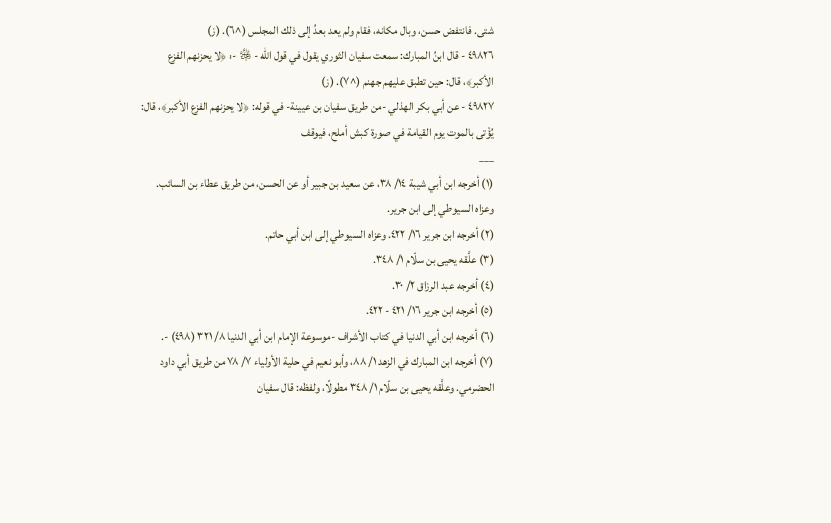شتى. فانتفض حسن، وبال مكانه، فقام ولم يعد بعدُ إلى ذلك المجلس (^٦). (ز)
٤٩٨٢٦ - قال ابنُ المبارك: سمعت سفيان الثوري يقول في قول الله - ﷿ -: ﴿لا يحزنهم الفزع الأكبر﴾، قال: حين تطبق عليهم جهنم (^٧). (ز)
٤٩٨٢٧ - عن أبي بكر الهذلي -من طريق سفيان بن عيينة- في قوله: ﴿لا يحزنهم الفزع الأكبر﴾، قال: يُؤْتى بالموت يوم القيامة في صورة كبش أملح، فيوقف
___
(١) أخرجه ابن أبي شيبة ١٤/ ٣٨، عن سعيد بن جبير أو عن الحسن، من طريق عطاء بن السائب. وعزاه السيوطي إلى ابن جرير.
(٢) أخرجه ابن جرير ١٦/ ٤٢٢. وعزاه السيوطي إلى ابن أبي حاتم.
(٣) علَّقه يحيى بن سلّام ١/ ٣٤٨.
(٤) أخرجه عبد الرزاق ٢/ ٣٠.
(٥) أخرجه ابن جرير ١٦/ ٤٢١ - ٤٢٢.
(٦) أخرجه ابن أبي الدنيا في كتاب الأشراف -موسوعة الإمام ابن أبي الدنيا ٨/ ٣٢١ (٤٩٨) -.
(٧) أخرجه ابن المبارك في الزهد ١/ ٨٨، وأبو نعيم في حلية الأولياء ٧/ ٧٨ من طريق أبي داود الحضرمي. وعلَّقه يحيى بن سلّام ١/ ٣٤٨ مطولًا، ولفظه: قال سفيان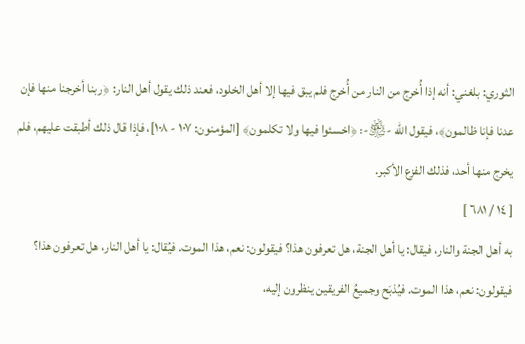الثوري: بلغني: أنه إذا أُخرج من النار من أُخرج فلم يبق فيها إلا أهل الخلود، فعند ذلك يقول أهل النار: ﴿ربنا أخرجنا منها فإن عدنا فإنا ظالمون﴾، فيقول الله -﵎-: ﴿اخسئوا فيها ولا تكلمون﴾ [المؤمنون: ١٠٧ - ١٠٨]، فإذا قال ذلك أطبقت عليهم، فلم يخرج منها أحد، فذلك الفزع الأكبر.
[ ١٤ / ٦٨١ ]
به أهل الجنة والنار، فيقال: يا أهل الجنة، هل تعرفون هذا؟ فيقولون: نعم، هذا الموت. فيُقال: يا أهل النار، هل تعرفون هذا؟ فيقولون: نعم، هذا الموت. فيُذبَح وجميعُ الفريقين ينظرون إليه،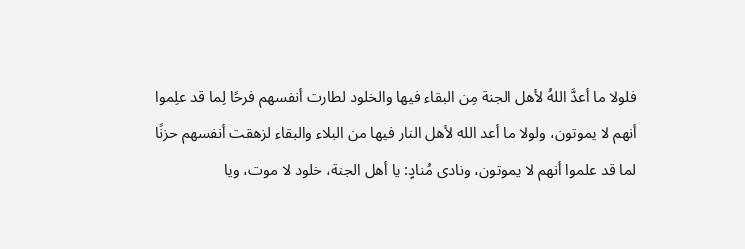فلولا ما أعدَّ اللهُ لأهل الجنة مِن البقاء فيها والخلود لطارت أنفسهم فرحًا لِما قد علِموا أنهم لا يموتون، ولولا ما أعد الله لأهل النار فيها من البلاء والبقاء لزهقت أنفسهم حزنًا لما قد علموا أنهم لا يموتون، ونادى مُنادٍ: يا أهل الجنة، خلود لا موت، ويا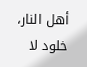أهل النار، خلود لا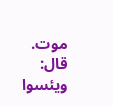موت. قال: ويئسوا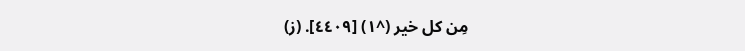مِن كل خير (^١) [٤٤٠٩]. (ز)